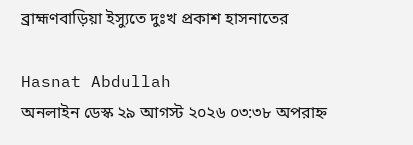ব্রাহ্মণবাড়িয়া ইস্যুতে দুঃখ প্রকাশ হাসনাতের

Hasnat Abdullah
অনলাইন ডেস্ক ২৯ আগস্ট ২০২৬ ০৩:৩৮ অপরাহ্ন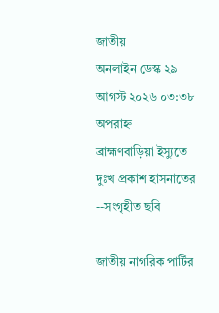জাতীয়
অনলাইন ডেস্ক ২৯ আগস্ট ২০২৬ ০৩:৩৮ অপরাহ্ন
ব্রাহ্মণবাড়িয়া ইস্যুতে দুঃখ প্রকাশ হাসনাতের
--সংগৃহীত ছবি

জাতীয় নাগরিক পার্টির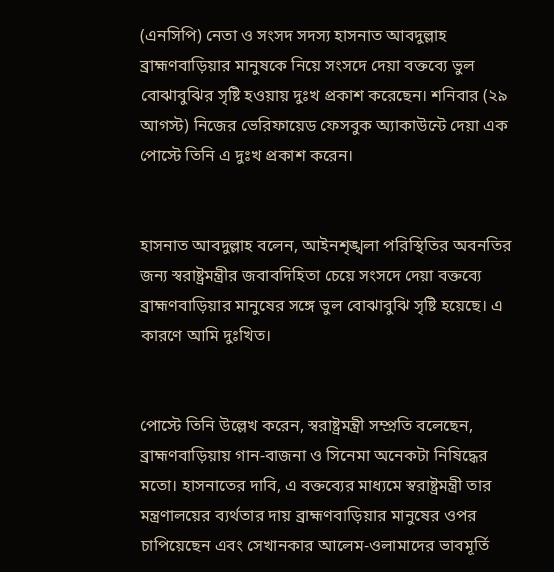(এনসিপি) নেতা ও সংসদ সদস্য হাসনাত আবদুল্লাহ ব্রাহ্মণবাড়িয়ার মানুষকে নিয়ে সংসদে দেয়া বক্তব্যে ভুল বোঝাবুঝির সৃষ্টি হওয়ায় দুঃখ প্রকাশ করেছেন। শনিবার (২৯ আগস্ট) নিজের ভেরিফায়েড ফেসবুক অ্যাকাউন্টে দেয়া এক পোস্টে তিনি এ দুঃখ প্রকাশ করেন।


হাসনাত আবদুল্লাহ বলেন, আইনশৃঙ্খলা পরিস্থিতির অবনতির জন্য স্বরাষ্ট্রমন্ত্রীর জবাবদিহিতা চেয়ে সংসদে দেয়া বক্তব্যে ব্রাহ্মণবাড়িয়ার মানুষের সঙ্গে ভুল বোঝাবুঝি সৃষ্টি হয়েছে। এ কারণে আমি দুঃখিত।


পোস্টে তিনি উল্লেখ করেন, স্বরাষ্ট্রমন্ত্রী সম্প্রতি বলেছেন, ব্রাহ্মণবাড়িয়ায় গান-বাজনা ও সিনেমা অনেকটা নিষিদ্ধের মতো। হাসনাতের দাবি, এ বক্তব্যের মাধ্যমে স্বরাষ্ট্রমন্ত্রী তার মন্ত্রণালয়ের ব্যর্থতার দায় ব্রাহ্মণবাড়িয়ার মানুষের ওপর চাপিয়েছেন এবং সেখানকার আলেম-ওলামাদের ভাবমূর্তি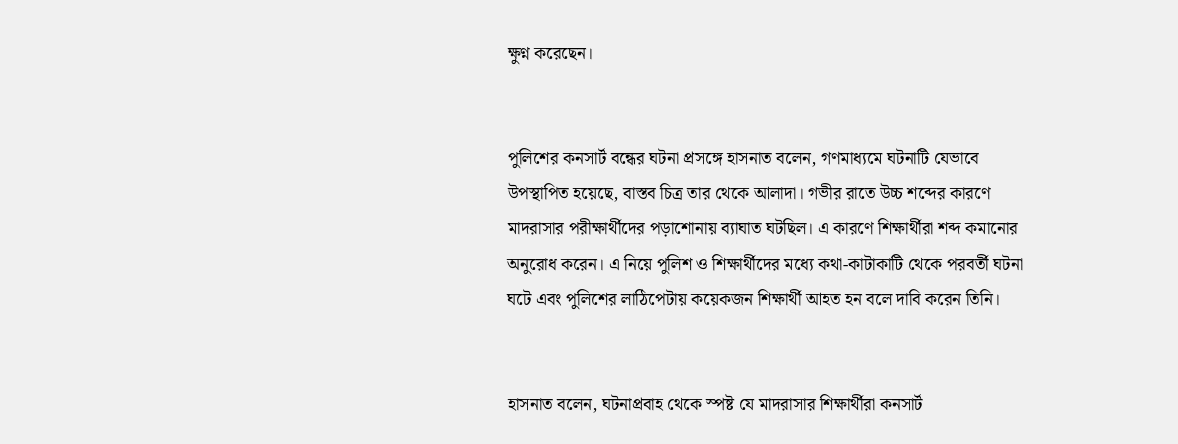ক্ষুণ্ন করেছেন।


পুলিশের কনসার্ট বন্ধের ঘটনা প্রসঙ্গে হাসনাত বলেন, গণমাধ্যমে ঘটনাটি যেভাবে উপস্থাপিত হয়েছে, বাস্তব চিত্র তার থেকে আলাদা। গভীর রাতে উচ্চ শব্দের কারণে মাদরাসার পরীক্ষার্থীদের পড়াশোনায় ব্যাঘাত ঘটছিল। এ কারণে শিক্ষার্থীরা শব্দ কমানোর অনুরোধ করেন। এ নিয়ে পুলিশ ও শিক্ষার্থীদের মধ্যে কথা-কাটাকাটি থেকে পরবর্তী ঘটনা ঘটে এবং পুলিশের লাঠিপেটায় কয়েকজন শিক্ষার্থী আহত হন বলে দাবি করেন তিনি।


হাসনাত বলেন, ঘটনাপ্রবাহ থেকে স্পষ্ট যে মাদরাসার শিক্ষার্থীরা কনসার্ট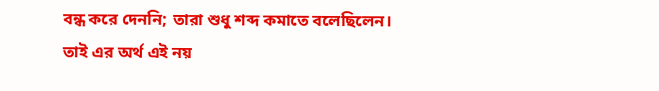বন্ধ করে দেননি; তারা শুধু শব্দ কমাতে বলেছিলেন। তাই এর অর্থ এই নয়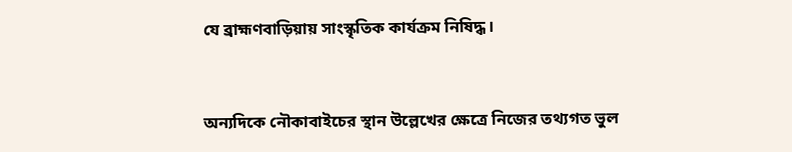যে ব্রাহ্মণবাড়িয়ায় সাংস্কৃতিক কার্যক্রম নিষিদ্ধ।


অন্যদিকে নৌকাবাইচের স্থান উল্লেখের ক্ষেত্রে নিজের তথ্যগত ভুল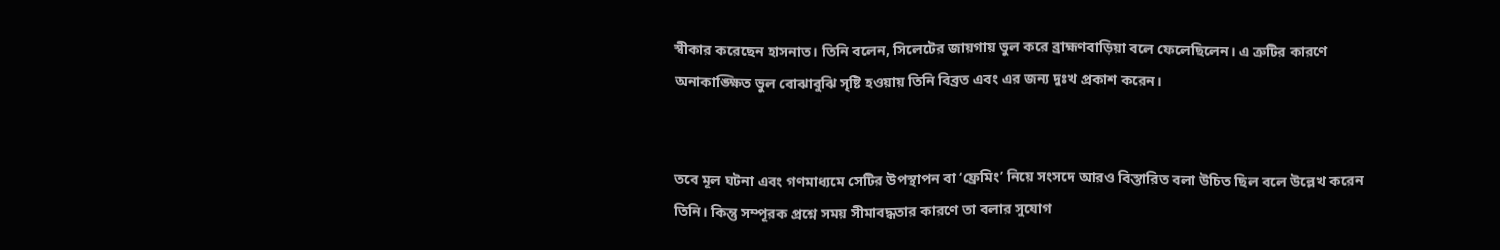স্বীকার করেছেন হাসনাত। তিনি বলেন, সিলেটের জায়গায় ভুল করে ব্রাহ্মণবাড়িয়া বলে ফেলেছিলেন। এ ত্রুটির কারণে অনাকাঙ্ক্ষিত ভুল বোঝাবুঝি সৃষ্টি হওয়ায় তিনি বিব্রত এবং এর জন্য দুঃখ প্রকাশ করেন।


তবে মূল ঘটনা এবং গণমাধ্যমে সেটির উপস্থাপন বা ‘ফ্রেমিং’ নিয়ে সংসদে আরও বিস্তারিত বলা উচিত ছিল বলে উল্লেখ করেন তিনি। কিন্তু সম্পূরক প্রশ্নে সময় সীমাবদ্ধতার কারণে তা বলার সুযোগ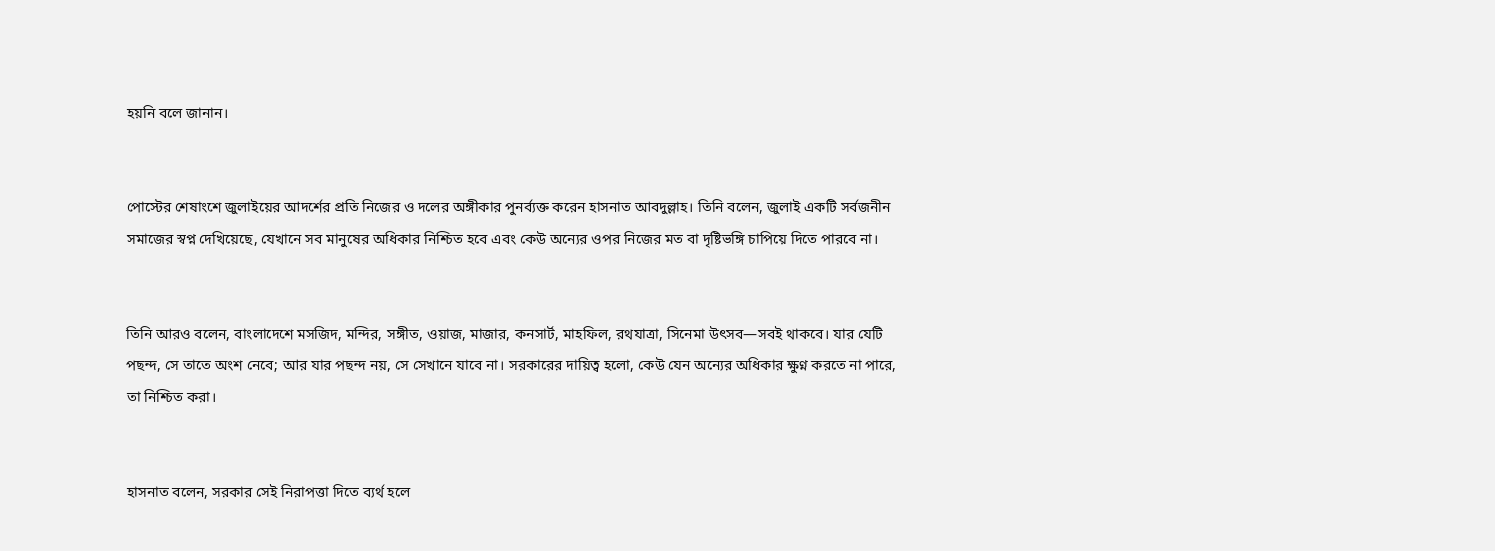হয়নি বলে জানান।


পোস্টের শেষাংশে জুলাইয়ের আদর্শের প্রতি নিজের ও দলের অঙ্গীকার পুনর্ব্যক্ত করেন হাসনাত আবদুল্লাহ। তিনি বলেন, জুলাই একটি সর্বজনীন সমাজের স্বপ্ন দেখিয়েছে, যেখানে সব মানুষের অধিকার নিশ্চিত হবে এবং কেউ অন্যের ওপর নিজের মত বা দৃষ্টিভঙ্গি চাপিয়ে দিতে পারবে না।


তিনি আরও বলেন, বাংলাদেশে মসজিদ, মন্দির, সঙ্গীত, ওয়াজ, মাজার, কনসার্ট, মাহফিল, রথযাত্রা, সিনেমা উৎসব—সবই থাকবে। যার যেটি পছন্দ, সে তাতে অংশ নেবে; আর যার পছন্দ নয়, সে সেখানে যাবে না। সরকারের দায়িত্ব হলো, কেউ যেন অন্যের অধিকার ক্ষুণ্ন করতে না পারে, তা নিশ্চিত করা।


হাসনাত বলেন, সরকার সেই নিরাপত্তা দিতে ব্যর্থ হলে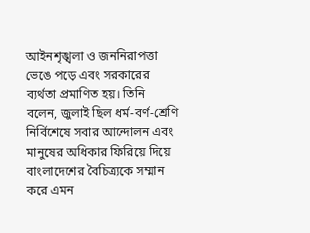আইনশৃঙ্খলা ও জননিরাপত্তা ভেঙে পড়ে এবং সরকারের ব্যর্থতা প্রমাণিত হয়। তিনি বলেন, জুলাই ছিল ধর্ম-বর্ণ-শ্রেণি নির্বিশেষে সবার আন্দোলন এবং মানুষের অধিকার ফিরিয়ে দিয়ে বাংলাদেশের বৈচিত্র্যকে সম্মান করে এমন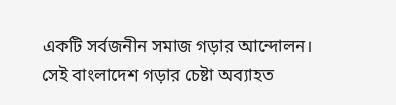একটি সর্বজনীন সমাজ গড়ার আন্দোলন। সেই বাংলাদেশ গড়ার চেষ্টা অব্যাহত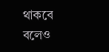থাকবে বলেও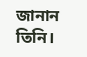জানান তিনি।